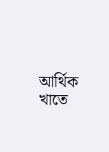আর্থিক খাতে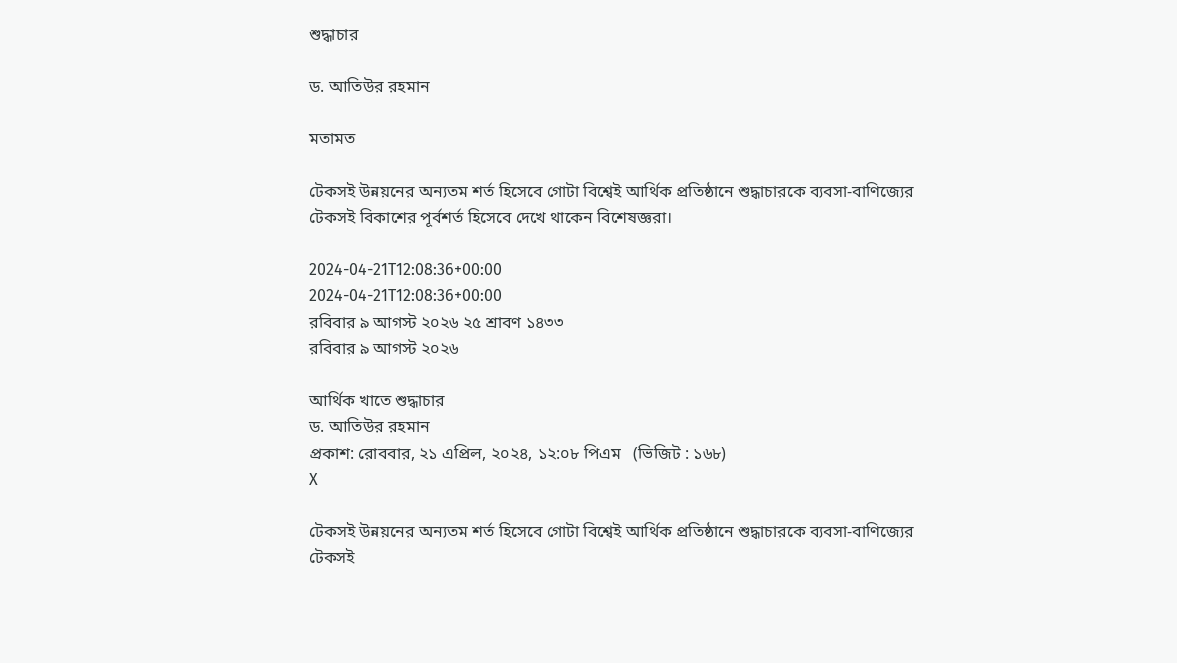শুদ্ধাচার

ড. আতিউর রহমান

মতামত

টেকসই উন্নয়নের অন্যতম শর্ত হিসেবে গোটা বিশ্বেই আর্থিক প্রতিষ্ঠানে শুদ্ধাচারকে ব্যবসা-বাণিজ্যের টেকসই বিকাশের পূর্বশর্ত হিসেবে দেখে থাকেন বিশেষজ্ঞরা।

2024-04-21T12:08:36+00:00
2024-04-21T12:08:36+00:00
রবিবার ৯ আগস্ট ২০২৬ ২৫ শ্রাবণ ১৪৩৩
রবিবার ৯ আগস্ট ২০২৬

আর্থিক খাতে শুদ্ধাচার
ড. আতিউর রহমান
প্রকাশ: রোববার, ২১ এপ্রিল, ২০২৪, ১২:০৮ পিএম   (ভিজিট : ১৬৮)
X

টেকসই উন্নয়নের অন্যতম শর্ত হিসেবে গোটা বিশ্বেই আর্থিক প্রতিষ্ঠানে শুদ্ধাচারকে ব্যবসা-বাণিজ্যের টেকসই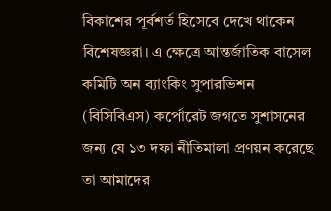বিকাশের পূর্বশর্ত হিসেবে দেখে থাকেন বিশেষজ্ঞরা। এ ক্ষেত্রে আন্তর্জাতিক বাসেল কমিটি অন ব্যাংকিং সুপারভিশন (বিসিবিএস) কর্পোরেট জগতে সুশাসনের জন্য যে ১৩ দফা নীতিমালা প্রণয়ন করেছে তা আমাদের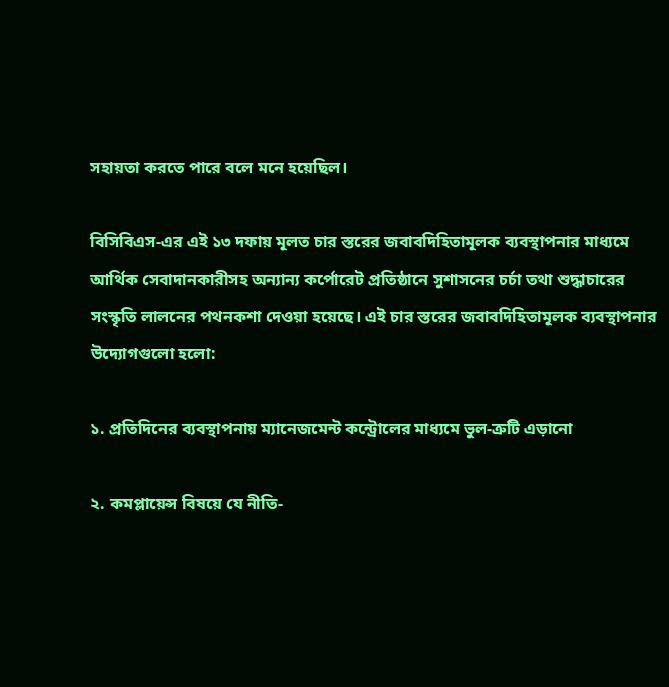সহায়তা করতে পারে বলে মনে হয়েছিল।

বিসিবিএস-এর এই ১৩ দফায় মূলত চার স্তরের জবাবদিহিতামূলক ব্যবস্থাপনার মাধ্যমে আর্থিক সেবাদানকারীসহ অন্যান্য কর্পোরেট প্রতিষ্ঠানে সুশাসনের চর্চা তথা শুদ্ধাচারের সংস্কৃতি লালনের পথনকশা দেওয়া হয়েছে। এই চার স্তরের জবাবদিহিতামূলক ব্যবস্থাপনার উদ্যোগগুলো হলো:

১. প্রতিদিনের ব্যবস্থাপনায় ম্যানেজমেন্ট কন্ট্রোলের মাধ্যমে ভুল-ত্রুটি এড়ানো

২. কমপ্লায়েন্স বিষয়ে যে নীতি-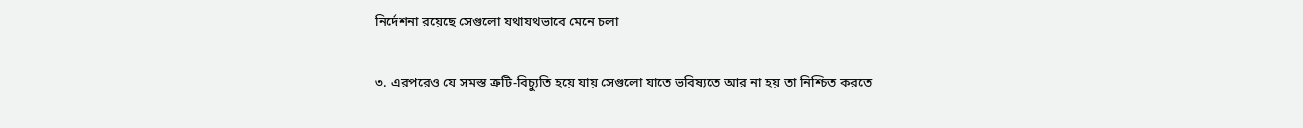নির্দেশনা রয়েছে সেগুলো যথাযথভাবে মেনে চলা

৩. এরপরেও যে সমস্ত ত্রুটি-বিচ্যুতি হয়ে যায় সেগুলো যাতে ভবিষ্যতে আর না হয় তা নিশ্চিত করতে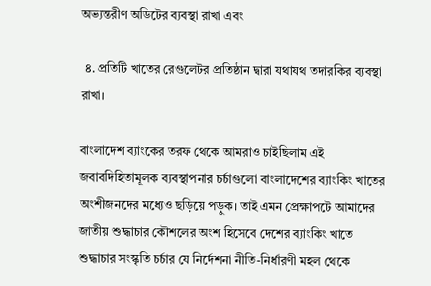অভ্যন্তরীণ অডিটের ব্যবস্থা রাখা এবং

 ৪. প্রতিটি খাতের রেগুলেটর প্রতিষ্ঠান দ্বারা যথাযথ তদারকির ব্যবস্থা রাখা।

বাংলাদেশ ব্যাংকের তরফ থেকে আমরাও চাইছিলাম এই জবাবদিহিতামূলক ব্যবস্থাপনার চর্চাগুলো বাংলাদেশের ব্যাংকিং খাতের অংশীজনদের মধ্যেও ছড়িয়ে পড়ুক। তাই এমন প্রেক্ষাপটে আমাদের জাতীয় শুদ্ধাচার কৌশলের অংশ হিসেবে দেশের ব্যাংকিং খাতে শুদ্ধাচার সংস্কৃতি চর্চার যে নির্দেশনা নীতি-নির্ধারণী মহল থেকে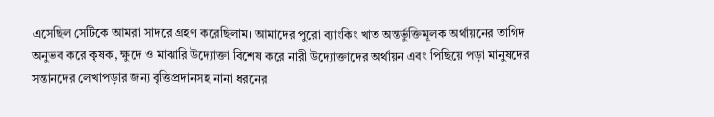এসেছিল সেটিকে আমরা সাদরে গ্রহণ করেছিলাম। আমাদের পুরো ব্যাংকিং খাত অন্তর্ভুক্তিমূলক অর্থায়নের তাগিদ অনুভব করে কৃষক, ক্ষুদে ও মাঝারি উদ্যোক্তা বিশেষ করে নারী উদ্যোক্তাদের অর্থায়ন এবং পিছিয়ে পড়া মানুষদের সন্তানদের লেখাপড়ার জন্য বৃত্তিপ্রদানসহ নানা ধরনের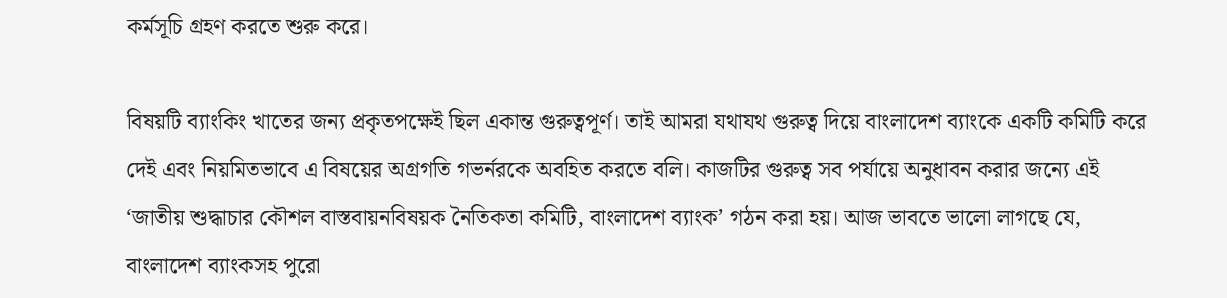কর্মসূচি গ্রহণ করতে শুরু করে।

বিষয়টি ব্যাংকিং খাতের জন্য প্রকৃতপক্ষেই ছিল একান্ত গুরুত্বপূর্ণ। তাই আমরা যথাযথ গুরুত্ব দিয়ে বাংলাদেশ ব্যাংকে একটি কমিটি করে দেই এবং নিয়মিতভাবে এ বিষয়ের অগ্রগতি গভর্নরকে অবহিত করতে বলি। কাজটির গুরুত্ব সব পর্যায়ে অনুধাবন করার জন্যে এই ‘জাতীয় শুদ্ধাচার কৌশল বাস্তবায়নবিষয়ক নৈতিকতা কমিটি, বাংলাদেশ ব্যাংক’ গঠন করা হয়। আজ ভাবতে ভালো লাগছে যে, বাংলাদেশ ব্যাংকসহ পুরো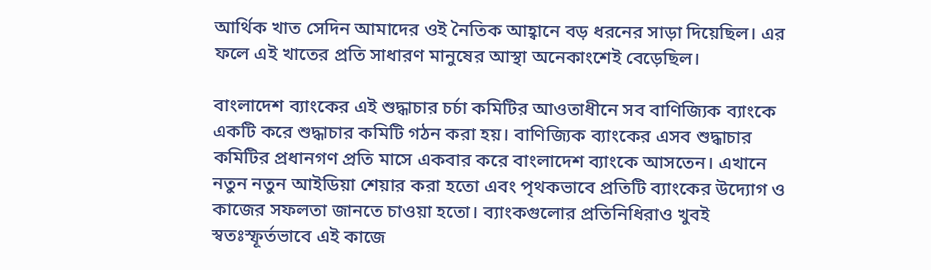আর্থিক খাত সেদিন আমাদের ওই নৈতিক আহ্বানে বড় ধরনের সাড়া দিয়েছিল। এর ফলে এই খাতের প্রতি সাধারণ মানুষের আস্থা অনেকাংশেই বেড়েছিল।

বাংলাদেশ ব্যাংকের এই শুদ্ধাচার চর্চা কমিটির আওতাধীনে সব বাণিজ্যিক ব্যাংকে একটি করে শুদ্ধাচার কমিটি গঠন করা হয়। বাণিজ্যিক ব্যাংকের এসব শুদ্ধাচার কমিটির প্রধানগণ প্রতি মাসে একবার করে বাংলাদেশ ব্যাংকে আসতেন। এখানে নতুন নতুন আইডিয়া শেয়ার করা হতো এবং পৃথকভাবে প্রতিটি ব্যাংকের উদ্যোগ ও কাজের সফলতা জানতে চাওয়া হতো। ব্যাংকগুলোর প্রতিনিধিরাও খুবই স্বতঃস্ফূর্তভাবে এই কাজে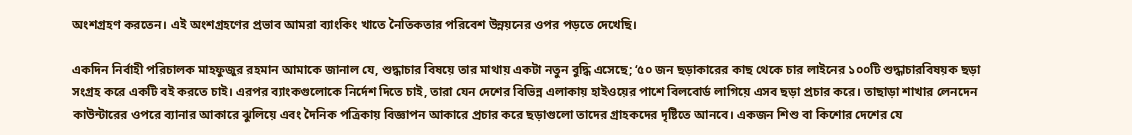অংশগ্রহণ করতেন। এই অংশগ্রহণের প্রভাব আমরা ব্যাংকিং খাতে নৈতিকতার পরিবেশ উন্নয়নের ওপর পড়তে দেখেছি।

একদিন নির্বাহী পরিচালক মাহফুজুর রহমান আমাকে জানাল যে, শুদ্ধাচার বিষয়ে তার মাথায় একটা নতুন বুদ্ধি এসেছে; ‘৫০ জন ছড়াকারের কাছ থেকে চার লাইনের ১০০টি শুদ্ধাচারবিষয়ক ছড়া সংগ্রহ করে একটি বই করতে চাই। এরপর ব্যাংকগুলোকে নির্দেশ দিতে চাই, তারা যেন দেশের বিভিন্ন এলাকায় হাইওয়ের পাশে বিলবোর্ড লাগিয়ে এসব ছড়া প্রচার করে। তাছাড়া শাখার লেনদেন কাউন্টারের ওপরে ব্যানার আকারে ঝুলিয়ে এবং দৈনিক পত্রিকায় বিজ্ঞাপন আকারে প্রচার করে ছড়াগুলো তাদের গ্রাহকদের দৃষ্টিতে আনবে। একজন শিশু বা কিশোর দেশের যে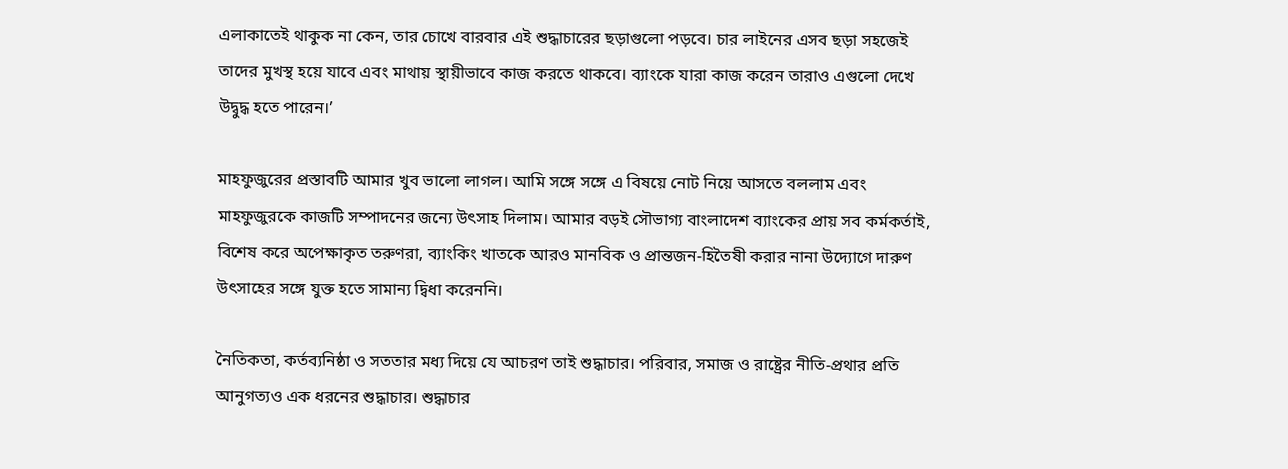এলাকাতেই থাকুক না কেন, তার চোখে বারবার এই শুদ্ধাচারের ছড়াগুলো পড়বে। চার লাইনের এসব ছড়া সহজেই তাদের মুখস্থ হয়ে যাবে এবং মাথায় স্থায়ীভাবে কাজ করতে থাকবে। ব্যাংকে যারা কাজ করেন তারাও এগুলো দেখে উদ্বুদ্ধ হতে পারেন।’

মাহফুজুরের প্রস্তাবটি আমার খুব ভালো লাগল। আমি সঙ্গে সঙ্গে এ বিষয়ে নোট নিয়ে আসতে বললাম এবং মাহফুজুরকে কাজটি সম্পাদনের জন্যে উৎসাহ দিলাম। আমার বড়ই সৌভাগ্য বাংলাদেশ ব্যাংকের প্রায় সব কর্মকর্তাই, বিশেষ করে অপেক্ষাকৃত তরুণরা, ব্যাংকিং খাতকে আরও মানবিক ও প্রান্তজন-হিতৈষী করার নানা উদ্যোগে দারুণ উৎসাহের সঙ্গে যুক্ত হতে সামান্য দ্বিধা করেননি।

নৈতিকতা, কর্তব্যনিষ্ঠা ও সততার মধ্য দিয়ে যে আচরণ তাই শুদ্ধাচার। পরিবার, সমাজ ও রাষ্ট্রের নীতি-প্রথার প্রতি আনুগত্যও এক ধরনের শুদ্ধাচার। শুদ্ধাচার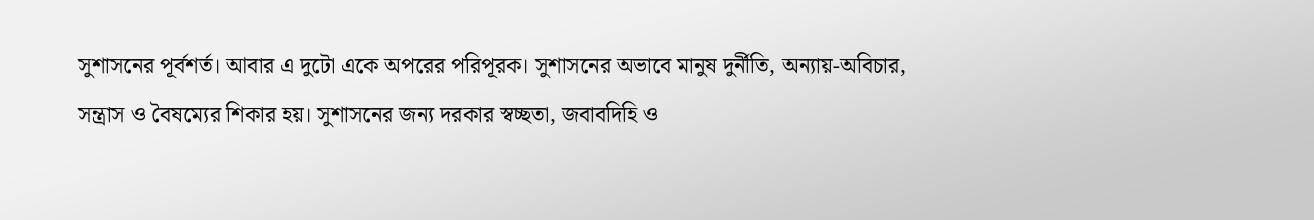সুশাসনের পূর্বশর্ত। আবার এ দুটো একে অপরের পরিপূরক। সুশাসনের অভাবে মানুষ দুর্নীতি, অন্যায়-অবিচার, সন্ত্রাস ও বৈষম্যের শিকার হয়। সুশাসনের জন্য দরকার স্বচ্ছতা, জবাবদিহি ও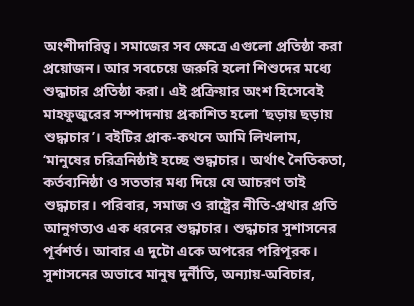অংশীদারিত্ব। সমাজের সব ক্ষেত্রে এগুলো প্রতিষ্ঠা করা প্রয়োজন। আর সবচেয়ে জরুরি হলো শিশুদের মধ্যে শুদ্ধাচার প্রতিষ্ঠা করা। এই প্রক্রিয়ার অংশ হিসেবেই মাহফুজুরের সম্পাদনায় প্রকাশিত হলো ‘ছড়ায় ছড়ায় শুদ্ধাচার’। বইটির প্রাক-কথনে আমি লিখলাম, ‘মানুষের চরিত্রনিষ্ঠাই হচ্ছে শুদ্ধাচার। অর্থাৎ নৈতিকতা, কর্তব্যনিষ্ঠা ও সততার মধ্য দিয়ে যে আচরণ তাই শুদ্ধাচার। পরিবার, সমাজ ও রাষ্ট্রের নীতি-প্রথার প্রতি আনুগত্যও এক ধরনের শুদ্ধাচার। শুদ্ধাচার সুশাসনের পূর্বশর্ত। আবার এ দুটো একে অপরের পরিপূরক। সুশাসনের অভাবে মানুষ দুর্নীতি, অন্যায়-অবিচার,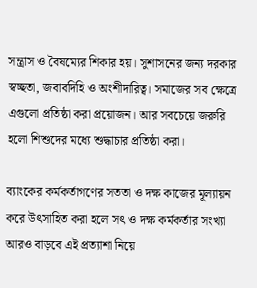সন্ত্রাস ও বৈষম্যের শিকার হয়। সুশাসনের জন্য দরকার স্বচ্ছতা, জবাবদিহি ও অংশীদারিত্ব। সমাজের সব ক্ষেত্রে এগুলো প্রতিষ্ঠা করা প্রয়োজন। আর সবচেয়ে জরুরি হলো শিশুদের মধ্যে শুদ্ধাচার প্রতিষ্ঠা করা।

ব্যাংকের কর্মকর্তাগণের সততা ও দক্ষ কাজের মূল্যায়ন করে উৎসাহিত করা হলে সৎ ও দক্ষ কর্মকর্তার সংখ্যা আরও বাড়বে এই প্রত্যাশা নিয়ে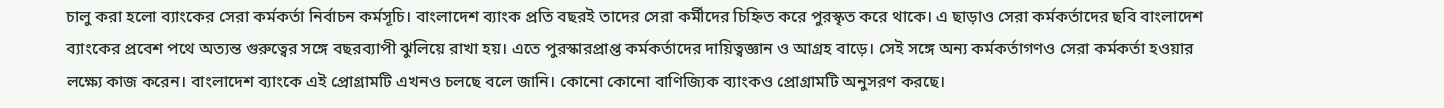চালু করা হলো ব্যাংকের সেরা কর্মকর্তা নির্বাচন কর্মসূচি। বাংলাদেশ ব্যাংক প্রতি বছরই তাদের সেরা কর্মীদের চিহ্নিত করে পুরস্কৃত করে থাকে। এ ছাড়াও সেরা কর্মকর্তাদের ছবি বাংলাদেশ ব্যাংকের প্রবেশ পথে অত্যন্ত গুরুত্বের সঙ্গে বছরব্যাপী ঝুলিয়ে রাখা হয়। এতে পুরস্কারপ্রাপ্ত কর্মকর্তাদের দায়িত্বজ্ঞান ও আগ্রহ বাড়ে। সেই সঙ্গে অন্য কর্মকর্তাগণও সেরা কর্মকর্তা হওয়ার লক্ষ্যে কাজ করেন। বাংলাদেশ ব্যাংকে এই প্রোগ্রামটি এখনও চলছে বলে জানি। কোনো কোনো বাণিজ্যিক ব্যাংকও প্রোগ্রামটি অনুসরণ করছে।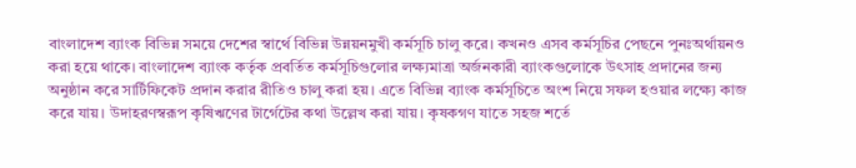বাংলাদেশ ব্যাংক বিভিন্ন সময়ে দেশের স্বার্থে বিভিন্ন উন্নয়নমুখী কর্মসূচি চালু করে। কখনও এসব কর্মসূচির পেছনে পুনঃঅর্থায়নও করা হয়ে থাকে। বাংলাদেশ ব্যাংক কর্তৃক প্রবর্তিত কর্মসূচিগুলোর লক্ষ্যমাত্রা অর্জনকারী ব্যাংকগুলোকে উৎসাহ প্রদানের জন্য অনুষ্ঠান করে সার্টিফিকেট প্রদান করার রীতিও চালু করা হয়। এতে বিভিন্ন ব্যাংক কর্মসূচিতে অংশ নিয়ে সফল হওয়ার লক্ষ্যে কাজ করে যায়। উদাহরণস্বরূপ কৃষিঋণের টার্গেটের কথা উল্লেখ করা যায়। কৃষকগণ যাতে সহজ শর্তে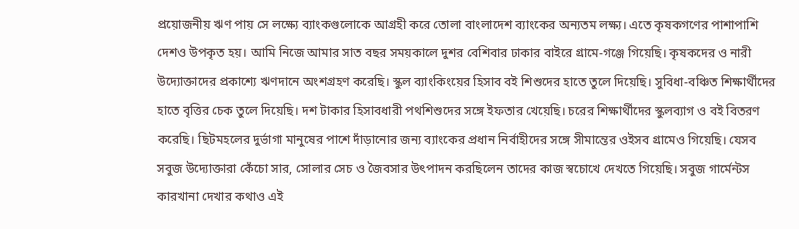প্রয়োজনীয় ঋণ পায় সে লক্ষ্যে ব্যাংকগুলোকে আগ্রহী করে তোলা বাংলাদেশ ব্যাংকের অন্যতম লক্ষ্য। এতে কৃষকগণের পাশাপাশি দেশও উপকৃত হয়। আমি নিজে আমার সাত বছর সময়কালে দুশর বেশিবার ঢাকার বাইরে গ্রামে-গঞ্জে গিয়েছি। কৃষকদের ও নারী উদ্যোক্তাদের প্রকাশ্যে ঋণদানে অংশগ্রহণ করেছি। স্কুল ব্যাংকিংয়ের হিসাব বই শিশুদের হাতে তুলে দিয়েছি। সুবিধা-বঞ্চিত শিক্ষার্থীদের হাতে বৃত্তির চেক তুলে দিয়েছি। দশ টাকার হিসাবধারী পথশিশুদের সঙ্গে ইফতার খেয়েছি। চরের শিক্ষার্থীদের স্কুলব্যাগ ও বই বিতরণ করেছি। ছিটমহলের দুর্ভাগা মানুষের পাশে দাঁড়ানোর জন্য ব্যাংকের প্রধান নির্বাহীদের সঙ্গে সীমান্তের ওইসব গ্রামেও গিয়েছি। যেসব সবুজ উদ্যোক্তারা কেঁচো সার, সোলার সেচ ও জৈবসার উৎপাদন করছিলেন তাদের কাজ স্বচোখে দেখতে গিয়েছি। সবুজ গার্মেন্টস কারখানা দেখার কথাও এই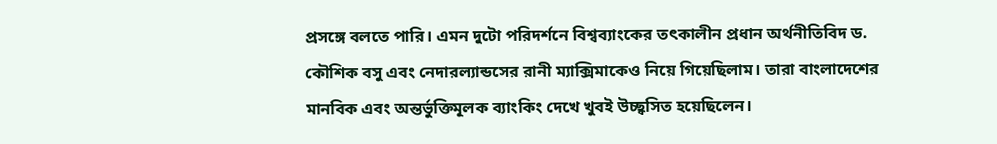প্রসঙ্গে বলতে পারি। এমন দুটো পরিদর্শনে বিশ্বব্যাংকের তৎকালীন প্রধান অর্থনীতিবিদ ড. কৌশিক বসু এবং নেদারল্যান্ডসের রানী ম্যাক্সিমাকেও নিয়ে গিয়েছিলাম। তারা বাংলাদেশের মানবিক এবং অন্তর্ভুক্তিমূলক ব্যাংকিং দেখে খুবই উচ্ছ্বসিত হয়েছিলেন।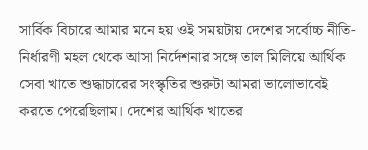সার্বিক বিচারে আমার মনে হয় ওই সময়টায় দেশের সর্বোচ্চ নীতি-নির্ধারণী মহল থেকে আসা নির্দেশনার সঙ্গে তাল মিলিয়ে আর্থিক সেবা খাতে শুদ্ধাচারের সংস্কৃতির শুরুটা আমরা ভালোভাবেই করতে পেরেছিলাম। দেশের আর্থিক খাতের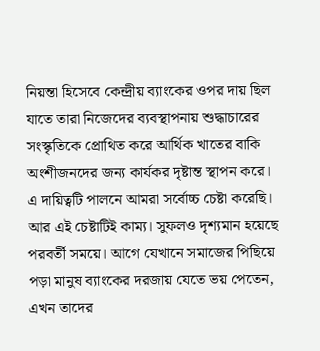নিয়ন্তা হিসেবে কেন্দ্রীয় ব্যাংকের ওপর দায় ছিল যাতে তারা নিজেদের ব্যবস্থাপনায় শুদ্ধাচারের সংস্কৃতিকে প্রোথিত করে আর্থিক খাতের বাকি অংশীজনদের জন্য কার্যকর দৃষ্টান্ত স্থাপন করে। এ দায়িত্বটি পালনে আমরা সর্বোচ্চ চেষ্টা করেছি। আর এই চেষ্টাটিই কাম্য। সুফলও দৃশ্যমান হয়েছে পরবর্তী সময়ে। আগে যেখানে সমাজের পিছিয়ে পড়া মানুষ ব্যাংকের দরজায় যেতে ভয় পেতেন, এখন তাদের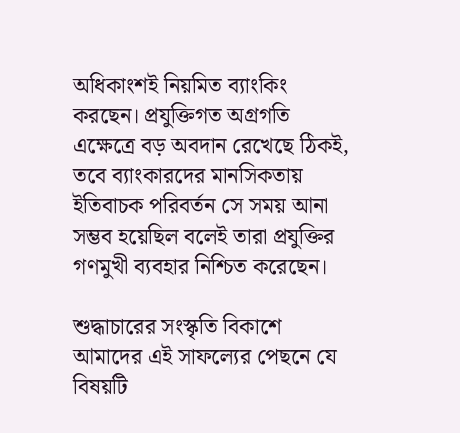অধিকাংশই নিয়মিত ব্যাংকিং করছেন। প্রযুক্তিগত অগ্রগতি এক্ষেত্রে বড় অবদান রেখেছে ঠিকই, তবে ব্যাংকারদের মানসিকতায় ইতিবাচক পরিবর্তন সে সময় আনা সম্ভব হয়েছিল বলেই তারা প্রযুক্তির গণমুখী ব্যবহার নিশ্চিত করেছেন।

শুদ্ধাচারের সংস্কৃতি বিকাশে আমাদের এই সাফল্যের পেছনে যে বিষয়টি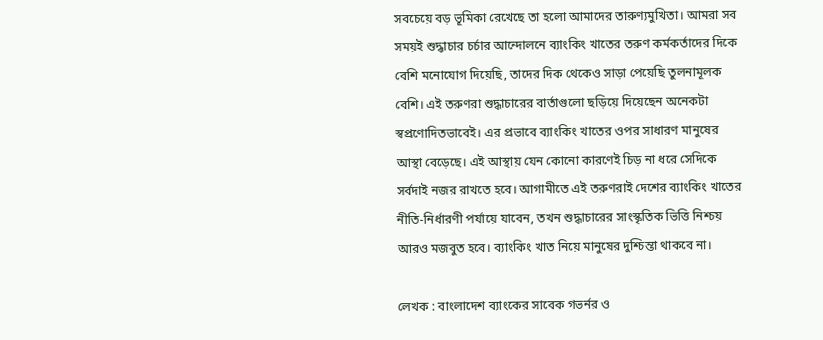সবচেয়ে বড় ভূমিকা রেখেছে তা হলো আমাদের তারুণ্যমুখিতা। আমরা সব সময়ই শুদ্ধাচার চর্চার আন্দোলনে ব্যাংকিং খাতের তরুণ কর্মকর্তাদের দিকে বেশি মনোযোগ দিয়েছি, তাদের দিক থেকেও সাড়া পেয়েছি তুলনামূলক বেশি। এই তরুণরা শুদ্ধাচারের বার্তাগুলো ছড়িয়ে দিয়েছেন অনেকটা স্বপ্রণোদিতভাবেই। এর প্রভাবে ব্যাংকিং খাতের ওপর সাধারণ মানুষের আস্থা বেড়েছে। এই আস্থায় যেন কোনো কারণেই চিড় না ধরে সেদিকে সর্বদাই নজর রাখতে হবে। আগামীতে এই তরুণরাই দেশের ব্যাংকিং খাতের নীতি-নির্ধারণী পর্যায়ে যাবেন, তখন শুদ্ধাচারের সাংস্কৃতিক ভিত্তি নিশ্চয় আরও মজবুত হবে। ব্যাংকিং খাত নিয়ে মানুষের দুশ্চিন্তা থাকবে না।

লেখক : বাংলাদেশ ব্যাংকের সাবেক গভর্নর ও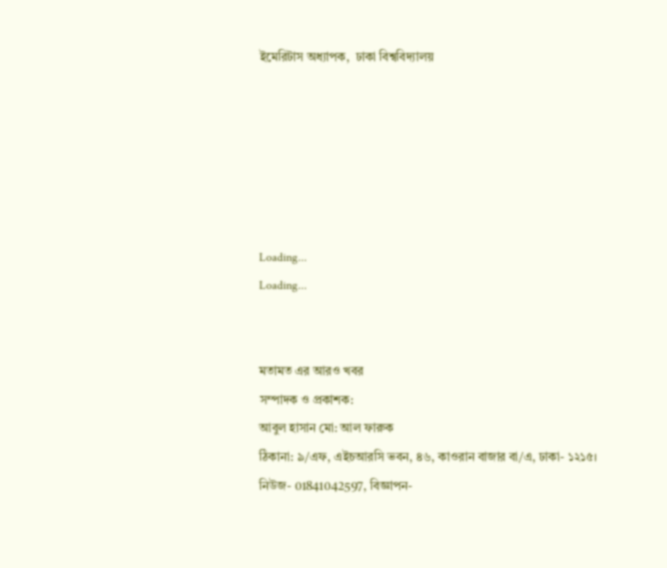ইমেরিটাস অধ্যাপক,  ঢাকা বিশ্ববিদ্যালয়






Loading...
Loading...


মতামত এর আরও খবর
সম্পাদক ও প্রকাশক:
আবুল হাসান মো: আল ফারুক
ঠিকানা: ৯/এফ, এইচআরসি ভবন, ৪৬, কাওরান বাজার বা/এ, ঢাকা- ১২১৫।
নিউজ- 01841042597, বিজ্ঞাপন-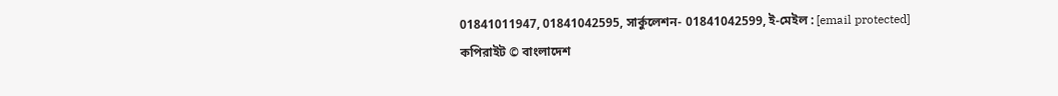01841011947, 01841042595, সার্কুলেশন- 01841042599, ই-মেইল : [email protected]
কপিরাইট © বাংলাদেশ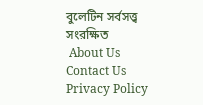বুলেটিন সর্বসত্ত্ব সংরক্ষিত
 About Us    Contact Us    Privacy Policy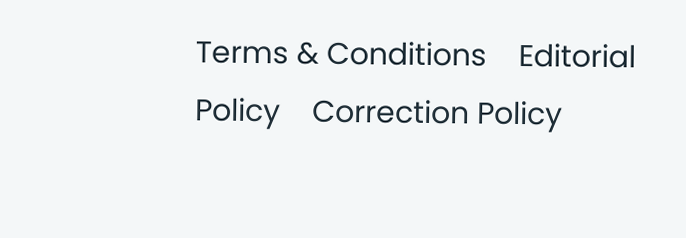Terms & Conditions    Editorial Policy    Correction Policy